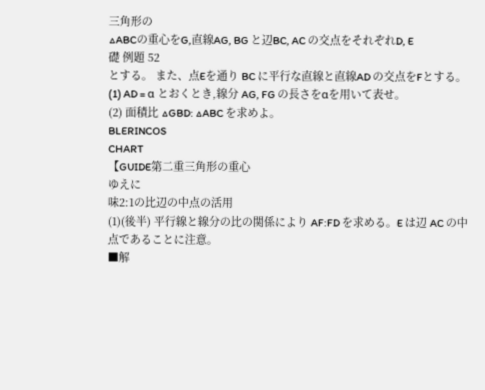三角形の
△ABCの重心をG,直線AG, BG と辺BC, AC の交点をそれぞれD, E
礎 例題 52
とする。 また、点Eを通り BC に平行な直線と直線AD の交点をFとする。
(1) AD = α とおくとき,線分 AG, FG の長さをαを用いて表せ。
(2) 面積比 △GBD: △ABC を求めよ。
BLERINCOS
CHART
【GUIDE第二重三角形の重心
ゆえに
味2:1の比辺の中点の活用
(1)(後半) 平行線と線分の比の関係により AF:FD を求める。E は辺 AC の中
点であることに注意。
■解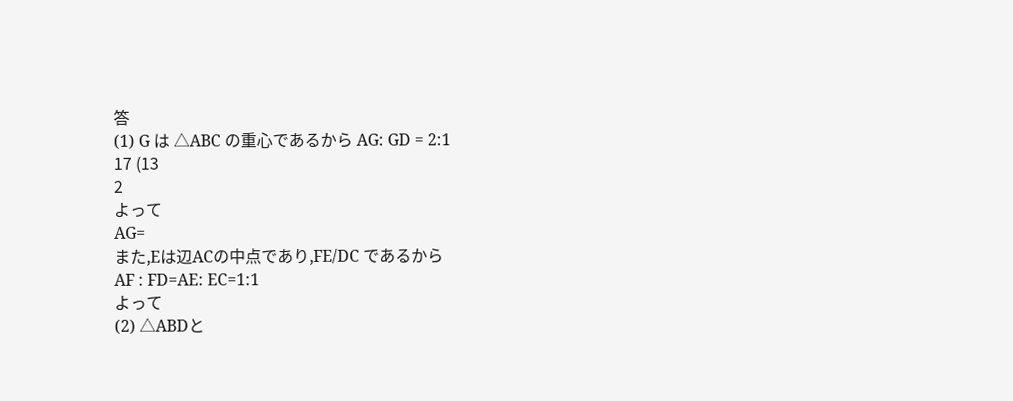答
(1) G は △ABC の重心であるから AG: GD = 2:1
17 (13
2
よって
AG=
また,Eは辺ACの中点であり,FE/DC であるから
AF : FD=AE: EC=1:1
よって
(2) △ABDと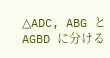△ADC, ABG と AGBD に分ける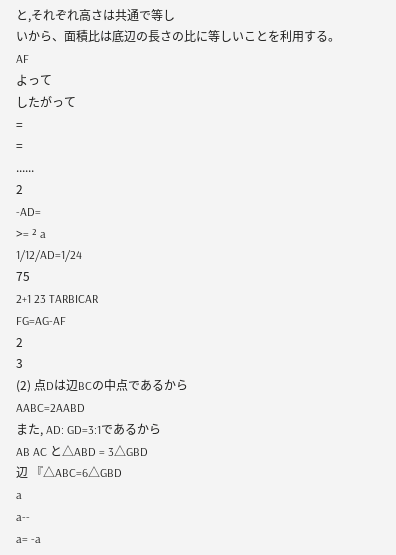と,それぞれ高さは共通で等し
いから、面積比は底辺の長さの比に等しいことを利用する。
AF
よって
したがって
=
=
......
2
-AD=
>= ² a
1/12/AD=1/24
75
2+1 23 TARBICAR
FG=AG-AF
2
3
(2) 点Dは辺BCの中点であるから
AABC=2AABD
また, AD: GD=3:1であるから
AB AC と△ABD = 3△GBD
辺 『△ABC=6△GBD
a
a--
a= -a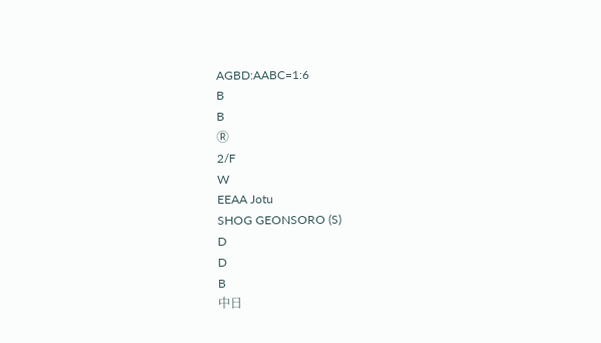AGBD:AABC=1:6
B
B
Ⓡ
2/F
W
EEAA Jotu
SHOG GEONSORO (S)
D
D
B
中日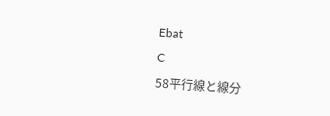Ebat
C
58平行線と線分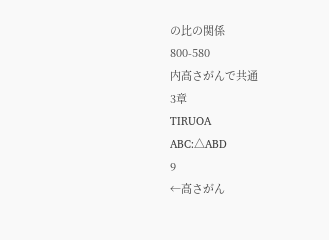の比の関係
800-580
内高さがんで共通
3章
TIRUOA
ABC:△ABD
9
←高さがん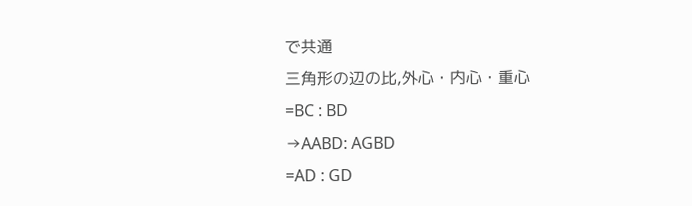で共通
三角形の辺の比,外心・内心・重心
=BC : BD
→AABD: AGBD
=AD : GD